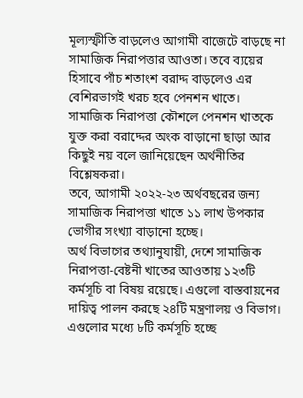মূল্যস্ফীতি বাড়লেও আগামী বাজেটে বাড়ছে না সামাজিক নিরাপত্তার আওতা। তবে ব্যয়ের হিসাবে পাঁচ শতাংশ বরাদ্দ বাড়লেও এর বেশিরভাগই খরচ হবে পেনশন খাতে।
সামাজিক নিরাপত্তা কৌশলে পেনশন খাতকে যুক্ত করা বরাদ্দের অংক বাড়ানো ছাড়া আর কিছুই নয় বলে জানিয়েছেন অর্থনীতির বিশ্লেষকরা।
তবে, আগামী ২০২২-২৩ অর্থবছরের জন্য সামাজিক নিরাপত্তা খাতে ১১ লাখ উপকার ভোগীর সংখ্যা বাড়ানো হচ্ছে।
অর্থ বিভাগের তথ্যানুযায়ী, দেশে সামাজিক নিরাপত্তা-বেষ্টনী খাতের আওতায় ১২৩টি কর্মসূচি বা বিষয় রয়েছে। এগুলো বাস্তবায়নের দায়িত্ব পালন করছে ২৪টি মন্ত্রণালয় ও বিভাগ। এগুলোর মধ্যে ৮টি কর্মসূচি হচ্ছে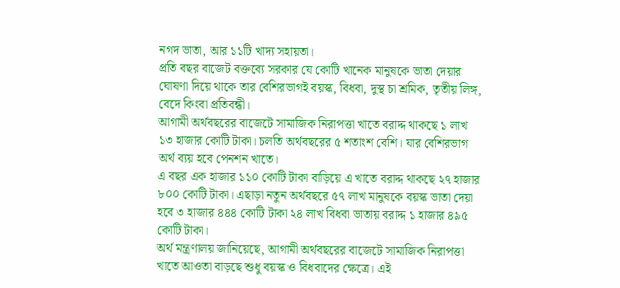নগদ ভাতা, আর ১১টি খাদ্য সহায়তা।
প্রতি বছর বাজেট বক্তব্যে সরকার যে কোটি খানেক মানুষকে ভাতা দেয়ার ঘোষণা দিয়ে থাকে তার বেশিরভাগই বয়স্ক, বিধবা, দুস্থ চা শ্রমিক, তৃতীয় লিঙ্গ, বেদে কিংবা প্রতিবন্ধী।
আগামী অর্থবছরের বাজেটে সামাজিক নিরাপত্তা খাতে বরাদ্দ থাকছে ১ লাখ ১৩ হাজার কোটি টাকা। চলতি অর্থবছরের ৫ শতাংশ বেশি। যার বেশিরভাগ অর্থ ব্যয় হবে পেনশন খাতে।
এ বছর এক হাজার ১১০ কোটি টাকা বাড়িয়ে এ খাতে বরাদ্দ থাকছে ২৭ হাজার ৮০০ কোটি টাকা। এছাড়া নতুন অর্থবছরে ৫৭ লাখ মানুষকে বয়স্ক ভাতা দেয়া হবে ৩ হাজার ৪৪৪ কোটি টাকা ২৪ লাখ বিধবা ভাতায় বরাদ্দ ১ হাজার ৪৯৫ কোটি টাকা।
অর্থ মন্ত্রণালয় জানিয়েছে, আগামী অর্থবছরের বাজেটে সামাজিক নিরাপত্তা খাতে আওতা বাড়ছে শুধু বয়স্ক ও বিধবাদের ক্ষেত্রে। এই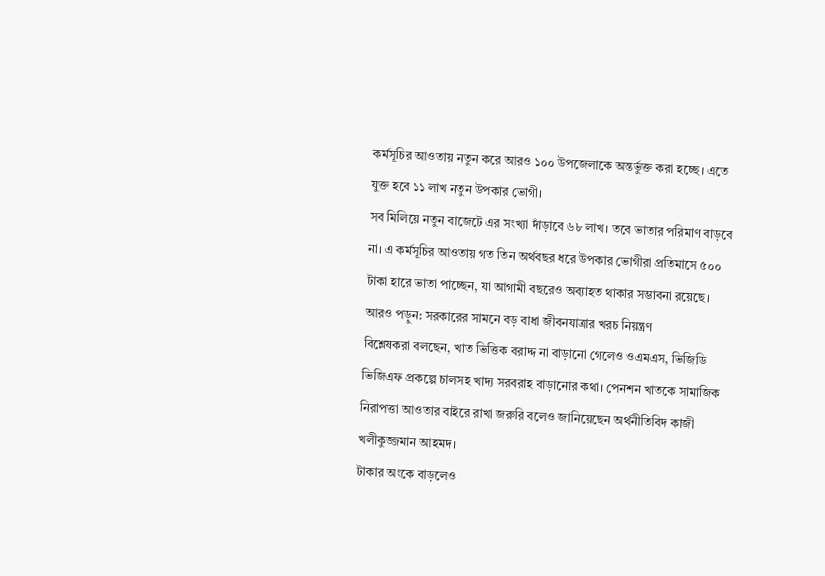কর্মসূচির আওতায় নতুন করে আরও ১০০ উপজেলাকে অন্তর্ভুক্ত করা হচ্ছে। এতে যুক্ত হবে ১১ লাখ নতুন উপকার ভোগী।
সব মিলিয়ে নতুন বাজেটে এর সংখ্যা দাঁড়াবে ৬৮ লাখ। তবে ভাতার পরিমাণ বাড়বে না। এ কর্মসূচির আওতায় গত তিন অর্থবছর ধরে উপকার ভোগীরা প্রতিমাসে ৫০০ টাকা হারে ভাতা পাচ্ছেন, যা আগামী বছরেও অব্যাহত থাকার সম্ভাবনা রয়েছে।
আরও পড়ুন: সরকারের সামনে বড় বাধা জীবনযাত্রার খরচ নিয়ন্ত্রণ
বিশ্লেষকরা বলছেন, খাত ভিত্তিক বরাদ্দ না বাড়ানো গেলেও ওএমএস, ভিজিডি ভিজিএফ প্রকল্পে চালসহ খাদ্য সরবরাহ বাড়ানোর কথা। পেনশন খাতকে সামাজিক নিরাপত্তা আওতার বাইরে রাখা জরুরি বলেও জানিয়েছেন অর্থনীতিবিদ কাজী খলীকুজ্জমান আহমদ।
টাকার অংকে বাড়লেও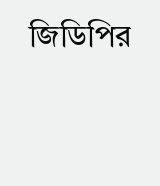জিডিপির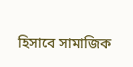হিসাবে সামাজিক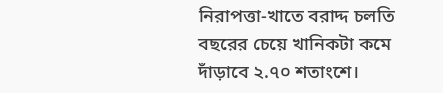নিরাপত্তা-খাতে বরাদ্দ চলতি বছরের চেয়ে খানিকটা কমে দাঁড়াবে ২.৭০ শতাংশে।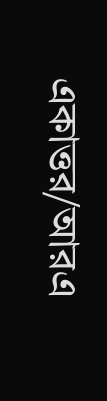একাত্তর/আরএ